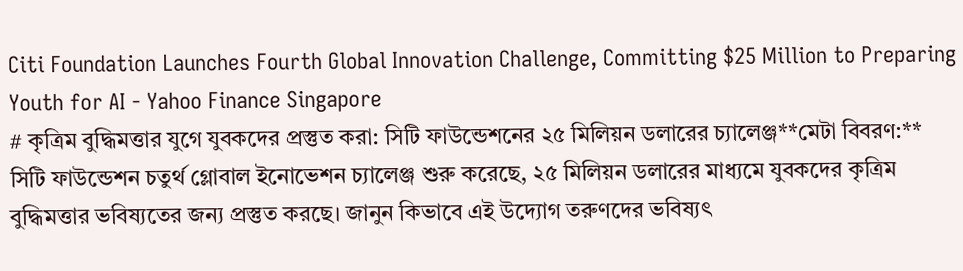Citi Foundation Launches Fourth Global Innovation Challenge, Committing $25 Million to Preparing Youth for AI - Yahoo Finance Singapore
# কৃত্রিম বুদ্ধিমত্তার যুগে যুবকদের প্রস্তুত করা: সিটি ফাউন্ডেশনের ২৫ মিলিয়ন ডলারের চ্যালেঞ্জ**মেটা বিবরণ:** সিটি ফাউন্ডেশন চতুর্থ গ্লোবাল ইনোভেশন চ্যালেঞ্জ শুরু করেছে, ২৫ মিলিয়ন ডলারের মাধ্যমে যুবকদের কৃত্রিম বুদ্ধিমত্তার ভবিষ্যতের জন্য প্রস্তুত করছে। জানুন কিভাবে এই উদ্যোগ তরুণদের ভবিষ্যৎ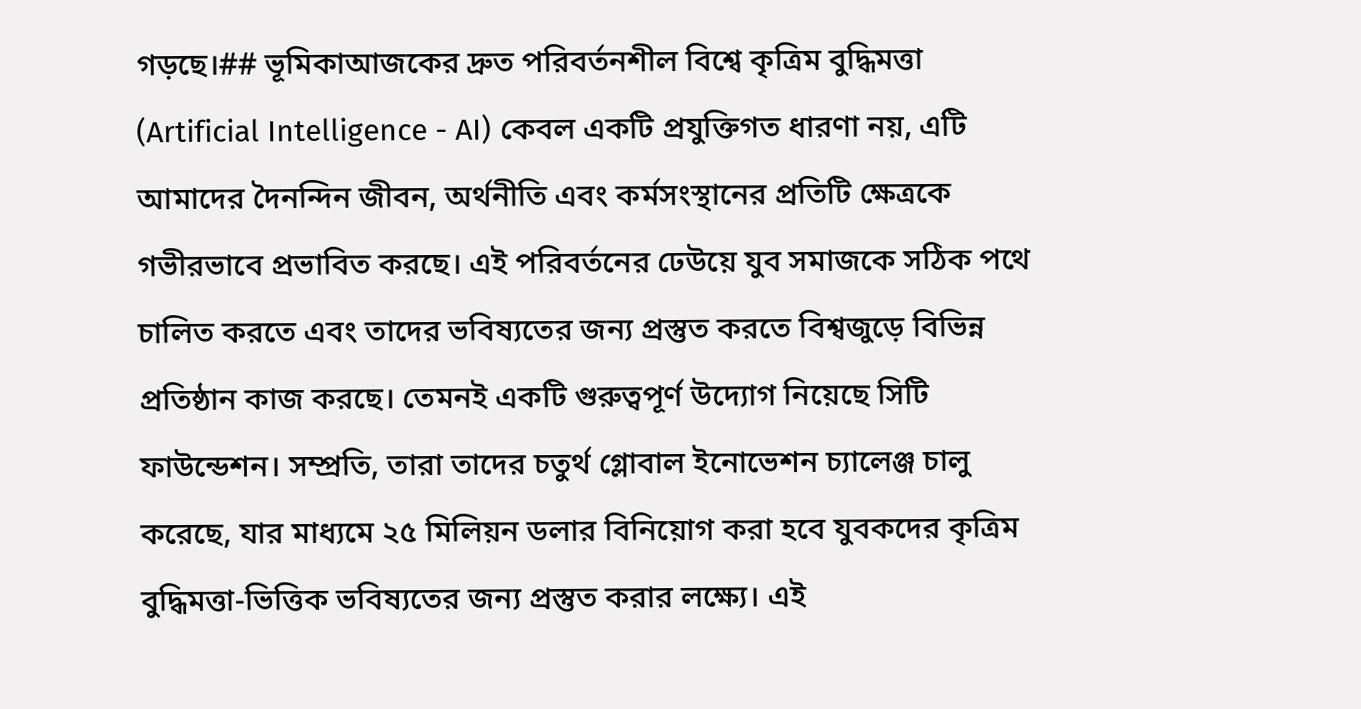গড়ছে।## ভূমিকাআজকের দ্রুত পরিবর্তনশীল বিশ্বে কৃত্রিম বুদ্ধিমত্তা (Artificial Intelligence - AI) কেবল একটি প্রযুক্তিগত ধারণা নয়, এটি আমাদের দৈনন্দিন জীবন, অর্থনীতি এবং কর্মসংস্থানের প্রতিটি ক্ষেত্রকে গভীরভাবে প্রভাবিত করছে। এই পরিবর্তনের ঢেউয়ে যুব সমাজকে সঠিক পথে চালিত করতে এবং তাদের ভবিষ্যতের জন্য প্রস্তুত করতে বিশ্বজুড়ে বিভিন্ন প্রতিষ্ঠান কাজ করছে। তেমনই একটি গুরুত্বপূর্ণ উদ্যোগ নিয়েছে সিটি ফাউন্ডেশন। সম্প্রতি, তারা তাদের চতুর্থ গ্লোবাল ইনোভেশন চ্যালেঞ্জ চালু করেছে, যার মাধ্যমে ২৫ মিলিয়ন ডলার বিনিয়োগ করা হবে যুবকদের কৃত্রিম বুদ্ধিমত্তা-ভিত্তিক ভবিষ্যতের জন্য প্রস্তুত করার লক্ষ্যে। এই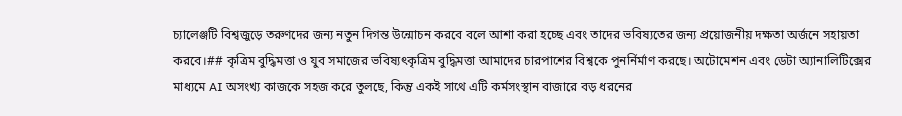চ্যালেঞ্জটি বিশ্বজুড়ে তরুণদের জন্য নতুন দিগন্ত উন্মোচন করবে বলে আশা করা হচ্ছে এবং তাদের ভবিষ্যতের জন্য প্রয়োজনীয় দক্ষতা অর্জনে সহায়তা করবে।## কৃত্রিম বুদ্ধিমত্তা ও যুব সমাজের ভবিষ্যৎকৃত্রিম বুদ্ধিমত্তা আমাদের চারপাশের বিশ্বকে পুনর্নির্মাণ করছে। অটোমেশন এবং ডেটা অ্যানালিটিক্সের মাধ্যমে AI অসংখ্য কাজকে সহজ করে তুলছে, কিন্তু একই সাথে এটি কর্মসংস্থান বাজারে বড় ধরনের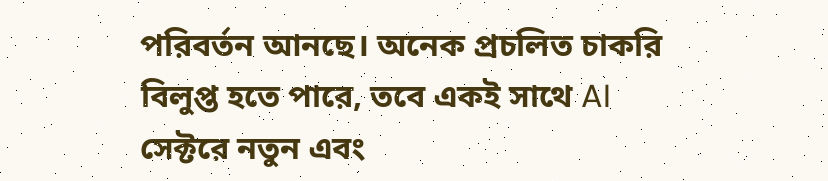পরিবর্তন আনছে। অনেক প্রচলিত চাকরি বিলুপ্ত হতে পারে, তবে একই সাথে AI সেক্টরে নতুন এবং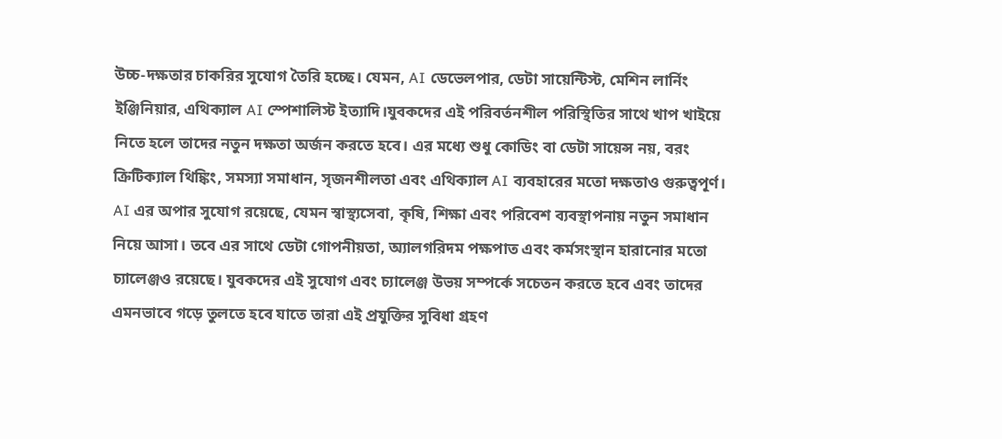উচ্চ-দক্ষতার চাকরির সুযোগ তৈরি হচ্ছে। যেমন, AI ডেভেলপার, ডেটা সায়েন্টিস্ট, মেশিন লার্নিং ইঞ্জিনিয়ার, এথিক্যাল AI স্পেশালিস্ট ইত্যাদি।যুবকদের এই পরিবর্তনশীল পরিস্থিতির সাথে খাপ খাইয়ে নিতে হলে তাদের নতুন দক্ষতা অর্জন করতে হবে। এর মধ্যে শুধু কোডিং বা ডেটা সায়েন্স নয়, বরং ক্রিটিক্যাল থিঙ্কিং, সমস্যা সমাধান, সৃজনশীলতা এবং এথিক্যাল AI ব্যবহারের মতো দক্ষতাও গুরুত্বপূর্ণ। AI এর অপার সুযোগ রয়েছে, যেমন স্বাস্থ্যসেবা, কৃষি, শিক্ষা এবং পরিবেশ ব্যবস্থাপনায় নতুন সমাধান নিয়ে আসা। তবে এর সাথে ডেটা গোপনীয়তা, অ্যালগরিদম পক্ষপাত এবং কর্মসংস্থান হারানোর মতো চ্যালেঞ্জও রয়েছে। যুবকদের এই সুযোগ এবং চ্যালেঞ্জ উভয় সম্পর্কে সচেতন করতে হবে এবং তাদের এমনভাবে গড়ে তুলতে হবে যাতে তারা এই প্রযুক্তির সুবিধা গ্রহণ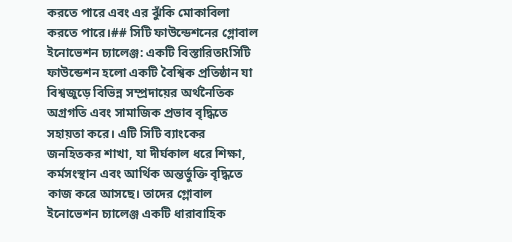করতে পারে এবং এর ঝুঁকি মোকাবিলা করতে পারে।## সিটি ফাউন্ডেশনের গ্লোবাল ইনোভেশন চ্যালেঞ্জ: একটি বিস্তারিতRসিটি ফাউন্ডেশন হলো একটি বৈশ্বিক প্রতিষ্ঠান যা বিশ্বজুড়ে বিভিন্ন সম্প্রদায়ের অর্থনৈতিক অগ্রগতি এবং সামাজিক প্রভাব বৃদ্ধিতে সহায়তা করে। এটি সিটি ব্যাংকের জনহিতকর শাখা, যা দীর্ঘকাল ধরে শিক্ষা, কর্মসংস্থান এবং আর্থিক অন্তর্ভুক্তি বৃদ্ধিতে কাজ করে আসছে। তাদের গ্লোবাল ইনোভেশন চ্যালেঞ্জ একটি ধারাবাহিক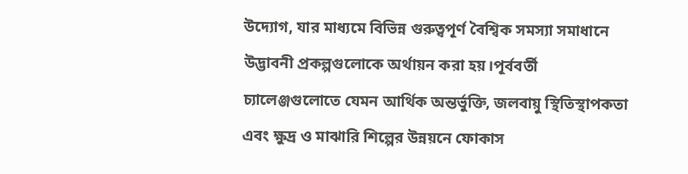উদ্যোগ, যার মাধ্যমে বিভিন্ন গুরুত্বপূর্ণ বৈশ্বিক সমস্যা সমাধানে উদ্ভাবনী প্রকল্পগুলোকে অর্থায়ন করা হয়।পূর্ববর্তী চ্যালেঞ্জগুলোতে যেমন আর্থিক অন্তর্ভুক্তি, জলবায়ু স্থিতিস্থাপকতা এবং ক্ষুদ্র ও মাঝারি শিল্পের উন্নয়নে ফোকাস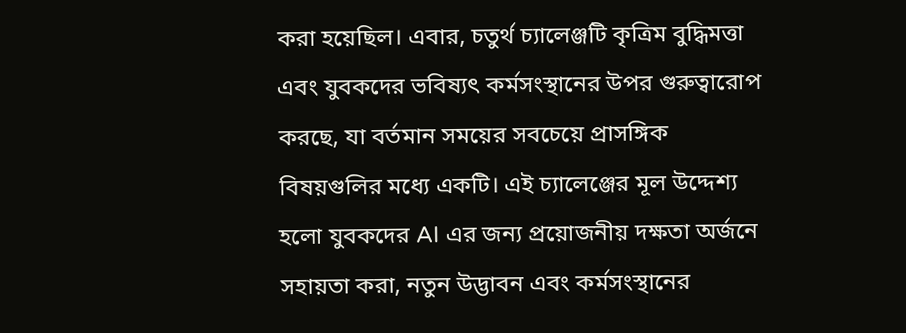করা হয়েছিল। এবার, চতুর্থ চ্যালেঞ্জটি কৃত্রিম বুদ্ধিমত্তা এবং যুবকদের ভবিষ্যৎ কর্মসংস্থানের উপর গুরুত্বারোপ করছে, যা বর্তমান সময়ের সবচেয়ে প্রাসঙ্গিক বিষয়গুলির মধ্যে একটি। এই চ্যালেঞ্জের মূল উদ্দেশ্য হলো যুবকদের AI এর জন্য প্রয়োজনীয় দক্ষতা অর্জনে সহায়তা করা, নতুন উদ্ভাবন এবং কর্মসংস্থানের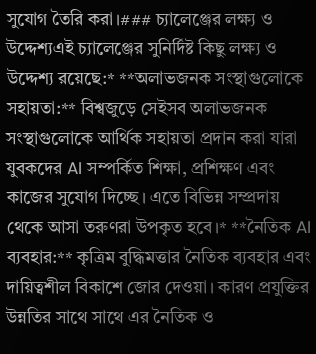সুযোগ তৈরি করা।### চ্যালেঞ্জের লক্ষ্য ও উদ্দেশ্যএই চ্যালেঞ্জের সুনির্দিষ্ট কিছু লক্ষ্য ও উদ্দেশ্য রয়েছে:* **অলাভজনক সংস্থাগুলোকে সহায়তা:** বিশ্বজুড়ে সেইসব অলাভজনক সংস্থাগুলোকে আর্থিক সহায়তা প্রদান করা যারা যুবকদের AI সম্পর্কিত শিক্ষা, প্রশিক্ষণ এবং কাজের সুযোগ দিচ্ছে। এতে বিভিন্ন সম্প্রদায় থেকে আসা তরুণরা উপকৃত হবে।* **নৈতিক AI ব্যবহার:** কৃত্রিম বুদ্ধিমত্তার নৈতিক ব্যবহার এবং দায়িত্বশীল বিকাশে জোর দেওয়া। কারণ প্রযুক্তির উন্নতির সাথে সাথে এর নৈতিক ও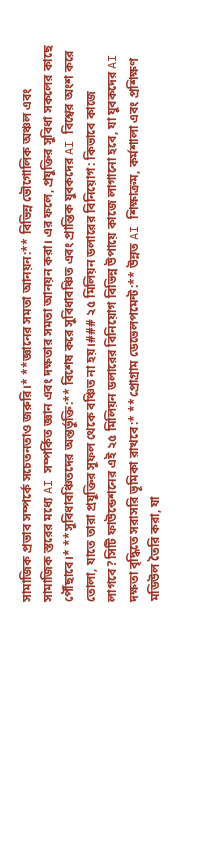সামাজিক প্রভাব সম্পর্কে সচেতনতাও জরুরি।* **জ্ঞানের সমতা আনয়ন:** বিভিন্ন ভৌগোলিক অঞ্চল এবং সামাজিক স্তরের মধ্যে AI সম্পর্কিত জ্ঞান এবং দক্ষতার সমতা আনয়ন করা। এর ফলে, প্রযুক্তির সুবিধা সকলের কাছে পৌঁছাবে।* **সুবিধাবঞ্চিতদের অন্তর্ভুক্তি:** বিশেষ করে সুবিধাবঞ্চিত এবং প্রান্তিক যুবকদের AI বিশ্বের অংশ করে তোলা, যাতে তারা প্রযুক্তির সুফল থেকে বঞ্চিত না হয়।### ২৫ মিলিয়ন ডলারের বিনিয়োগ: কিভাবে কাজে লাগবে?সিটি ফাউন্ডেশনের এই ২৫ মিলিয়ন ডলারের বিনিয়োগ বিভিন্ন উপায়ে কাজে লাগানো হবে, যা যুবকদের AI দক্ষতা বৃদ্ধিতে সরাসরি ভূমিকা রাখবে:* **প্রোগ্রাম ডেভেলপমেন্ট:** উন্নত AI শিক্ষাক্রম, কর্মশালা এবং প্রশিক্ষণ মডিউল তৈরি করা, যা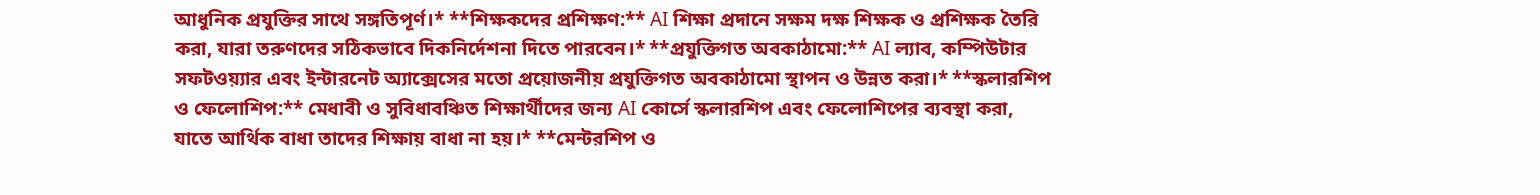আধুনিক প্রযুক্তির সাথে সঙ্গতিপূর্ণ।* **শিক্ষকদের প্রশিক্ষণ:** AI শিক্ষা প্রদানে সক্ষম দক্ষ শিক্ষক ও প্রশিক্ষক তৈরি করা, যারা তরুণদের সঠিকভাবে দিকনির্দেশনা দিতে পারবেন।* **প্রযুক্তিগত অবকাঠামো:** AI ল্যাব, কম্পিউটার সফটওয়্যার এবং ইন্টারনেট অ্যাক্সেসের মতো প্রয়োজনীয় প্রযুক্তিগত অবকাঠামো স্থাপন ও উন্নত করা।* **স্কলারশিপ ও ফেলোশিপ:** মেধাবী ও সুবিধাবঞ্চিত শিক্ষার্থীদের জন্য AI কোর্সে স্কলারশিপ এবং ফেলোশিপের ব্যবস্থা করা, যাতে আর্থিক বাধা তাদের শিক্ষায় বাধা না হয়।* **মেন্টরশিপ ও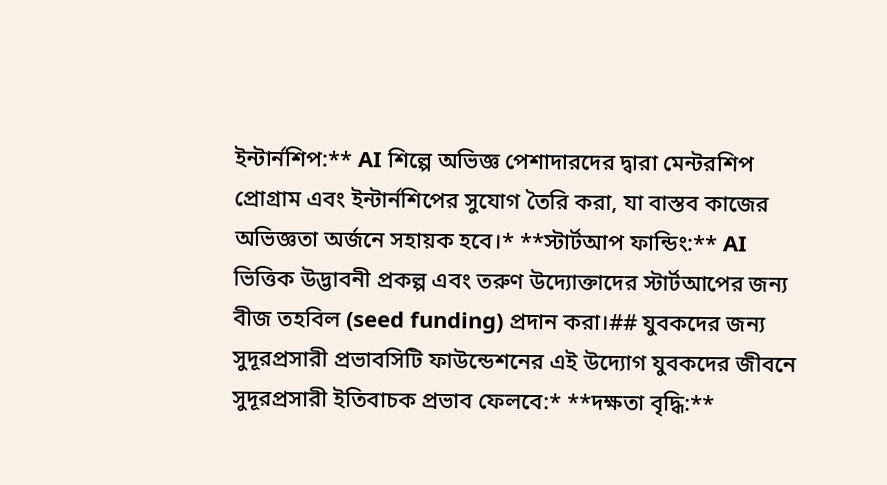ইন্টার্নশিপ:** AI শিল্পে অভিজ্ঞ পেশাদারদের দ্বারা মেন্টরশিপ প্রোগ্রাম এবং ইন্টার্নশিপের সুযোগ তৈরি করা, যা বাস্তব কাজের অভিজ্ঞতা অর্জনে সহায়ক হবে।* **স্টার্টআপ ফান্ডিং:** AI ভিত্তিক উদ্ভাবনী প্রকল্প এবং তরুণ উদ্যোক্তাদের স্টার্টআপের জন্য বীজ তহবিল (seed funding) প্রদান করা।## যুবকদের জন্য সুদূরপ্রসারী প্রভাবসিটি ফাউন্ডেশনের এই উদ্যোগ যুবকদের জীবনে সুদূরপ্রসারী ইতিবাচক প্রভাব ফেলবে:* **দক্ষতা বৃদ্ধি:**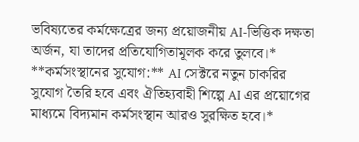ভবিষ্যতের কর্মক্ষেত্রের জন্য প্রয়োজনীয় AI-ভিত্তিক দক্ষতা অর্জন, যা তাদের প্রতিযোগিতামূলক করে তুলবে।* **কর্মসংস্থানের সুযোগ:** AI সেক্টরে নতুন চাকরির সুযোগ তৈরি হবে এবং ঐতিহ্যবাহী শিল্পে AI এর প্রয়োগের মাধ্যমে বিদ্যমান কর্মসংস্থান আরও সুরক্ষিত হবে।*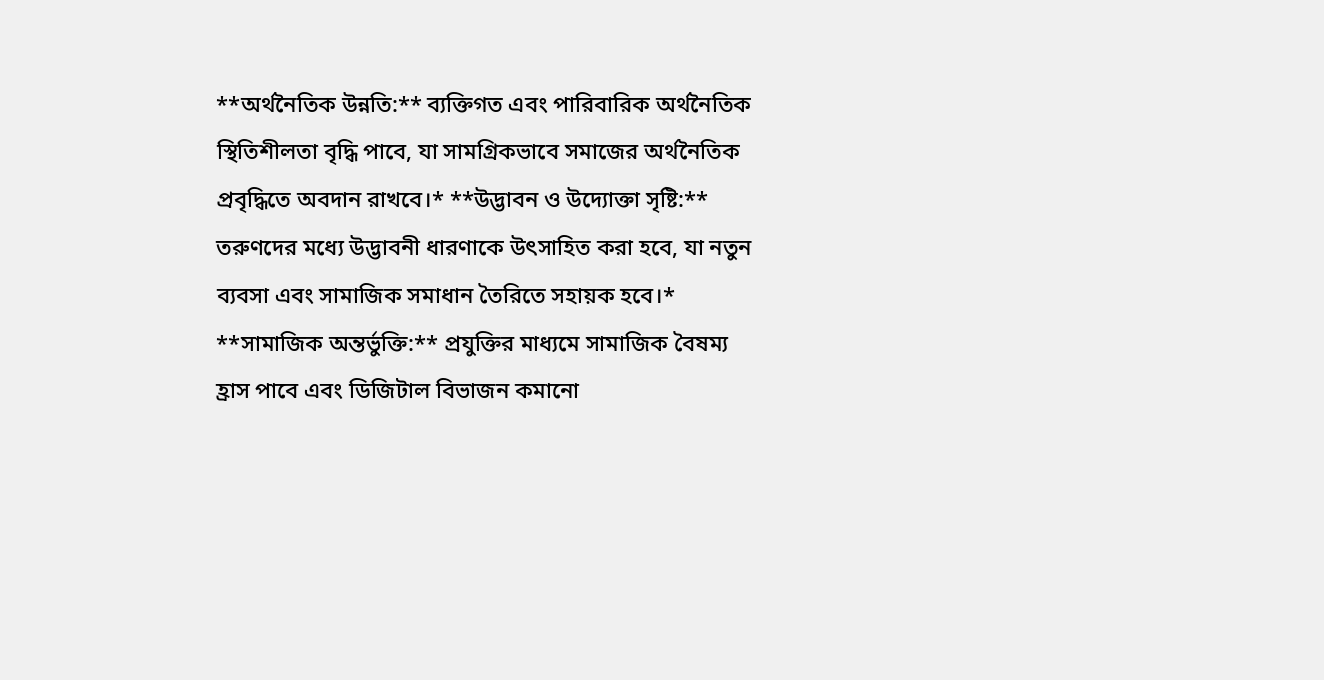**অর্থনৈতিক উন্নতি:** ব্যক্তিগত এবং পারিবারিক অর্থনৈতিক স্থিতিশীলতা বৃদ্ধি পাবে, যা সামগ্রিকভাবে সমাজের অর্থনৈতিক প্রবৃদ্ধিতে অবদান রাখবে।* **উদ্ভাবন ও উদ্যোক্তা সৃষ্টি:** তরুণদের মধ্যে উদ্ভাবনী ধারণাকে উৎসাহিত করা হবে, যা নতুন ব্যবসা এবং সামাজিক সমাধান তৈরিতে সহায়ক হবে।* **সামাজিক অন্তর্ভুক্তি:** প্রযুক্তির মাধ্যমে সামাজিক বৈষম্য হ্রাস পাবে এবং ডিজিটাল বিভাজন কমানো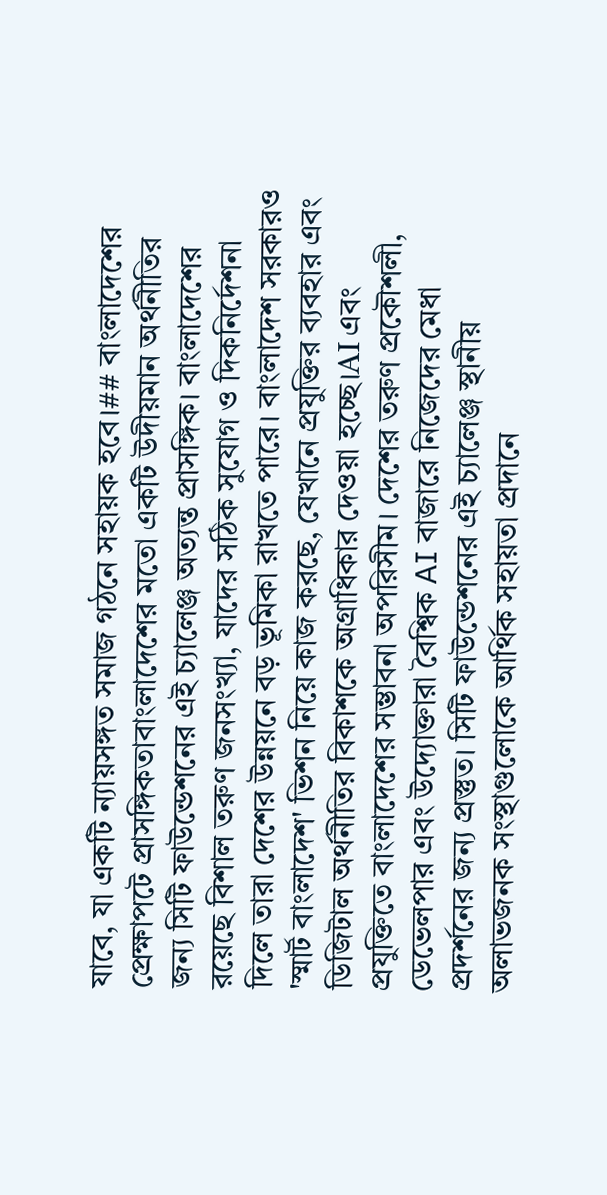যাবে, যা একটি ন্যায়সঙ্গত সমাজ গঠনে সহায়ক হবে।## বাংলাদেশের প্রেক্ষাপটে প্রাসঙ্গিকতাবাংলাদেশের মতো একটি উদীয়মান অর্থনীতির জন্য সিটি ফাউন্ডেশনের এই চ্যালেঞ্জ অত্যন্ত প্রাসঙ্গিক। বাংলাদেশের রয়েছে বিশাল তরুণ জনসংখ্যা, যাদের সঠিক সুযোগ ও দিকনির্দেশনা দিলে তারা দেশের উন্নয়নে বড় ভূমিকা রাখতে পারে। বাংলাদেশ সরকারও 'স্মার্ট বাংলাদেশ' ভিশন নিয়ে কাজ করছে, যেখানে প্রযুক্তির ব্যবহার এবং ডিজিটাল অর্থনীতির বিকাশকে অগ্রাধিকার দেওয়া হচ্ছে।AI এবং প্রযুক্তিতে বাংলাদেশের সম্ভাবনা অপরিসীম। দেশের তরুণ প্রকৌশলী, ডেভেলপার এবং উদ্যোক্তারা বৈশ্বিক AI বাজারে নিজেদের মেধা প্রদর্শনের জন্য প্রস্তুত। সিটি ফাউন্ডেশনের এই চ্যালেঞ্জ স্থানীয় অলাভজনক সংস্থাগুলোকে আর্থিক সহায়তা প্রদানে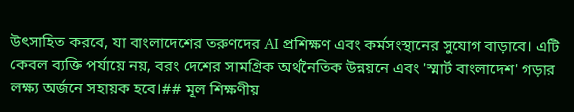উৎসাহিত করবে, যা বাংলাদেশের তরুণদের AI প্রশিক্ষণ এবং কর্মসংস্থানের সুযোগ বাড়াবে। এটি কেবল ব্যক্তি পর্যায়ে নয়, বরং দেশের সামগ্রিক অর্থনৈতিক উন্নয়নে এবং 'স্মার্ট বাংলাদেশ' গড়ার লক্ষ্য অর্জনে সহায়ক হবে।## মূল শিক্ষণীয়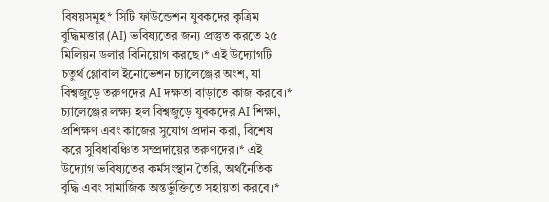বিষয়সমূহ* সিটি ফাউন্ডেশন যুবকদের কৃত্রিম বুদ্ধিমত্তার (AI) ভবিষ্যতের জন্য প্রস্তুত করতে ২৫ মিলিয়ন ডলার বিনিয়োগ করছে।* এই উদ্যোগটি চতুর্থ গ্লোবাল ইনোভেশন চ্যালেঞ্জের অংশ, যা বিশ্বজুড়ে তরুণদের AI দক্ষতা বাড়াতে কাজ করবে।* চ্যালেঞ্জের লক্ষ্য হল বিশ্বজুড়ে যুবকদের AI শিক্ষা, প্রশিক্ষণ এবং কাজের সুযোগ প্রদান করা, বিশেষ করে সুবিধাবঞ্চিত সম্প্রদায়ের তরুণদের।* এই উদ্যোগ ভবিষ্যতের কর্মসংস্থান তৈরি, অর্থনৈতিক বৃদ্ধি এবং সামাজিক অন্তর্ভুক্তিতে সহায়তা করবে।*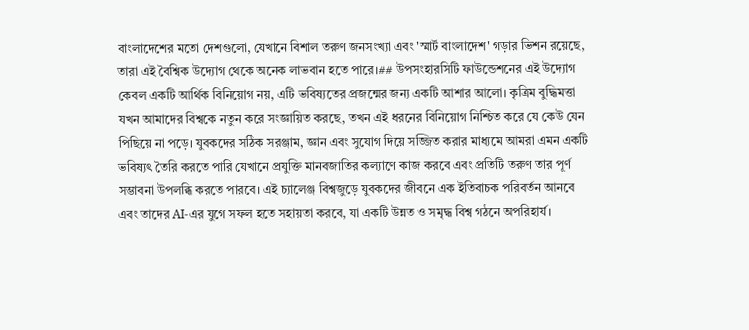বাংলাদেশের মতো দেশগুলো, যেখানে বিশাল তরুণ জনসংখ্যা এবং 'স্মার্ট বাংলাদেশ' গড়ার ভিশন রয়েছে, তারা এই বৈশ্বিক উদ্যোগ থেকে অনেক লাভবান হতে পারে।## উপসংহারসিটি ফাউন্ডেশনের এই উদ্যোগ কেবল একটি আর্থিক বিনিয়োগ নয়, এটি ভবিষ্যতের প্রজন্মের জন্য একটি আশার আলো। কৃত্রিম বুদ্ধিমত্তা যখন আমাদের বিশ্বকে নতুন করে সংজ্ঞায়িত করছে, তখন এই ধরনের বিনিয়োগ নিশ্চিত করে যে কেউ যেন পিছিয়ে না পড়ে। যুবকদের সঠিক সরঞ্জাম, জ্ঞান এবং সুযোগ দিয়ে সজ্জিত করার মাধ্যমে আমরা এমন একটি ভবিষ্যৎ তৈরি করতে পারি যেখানে প্রযুক্তি মানবজাতির কল্যাণে কাজ করবে এবং প্রতিটি তরুণ তার পূর্ণ সম্ভাবনা উপলব্ধি করতে পারবে। এই চ্যালেঞ্জ বিশ্বজুড়ে যুবকদের জীবনে এক ইতিবাচক পরিবর্তন আনবে এবং তাদের AI-এর যুগে সফল হতে সহায়তা করবে, যা একটি উন্নত ও সমৃদ্ধ বিশ্ব গঠনে অপরিহার্য।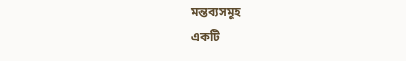মন্তব্যসমূহ
একটি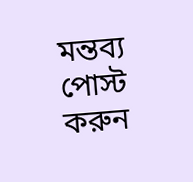মন্তব্য পোস্ট করুন